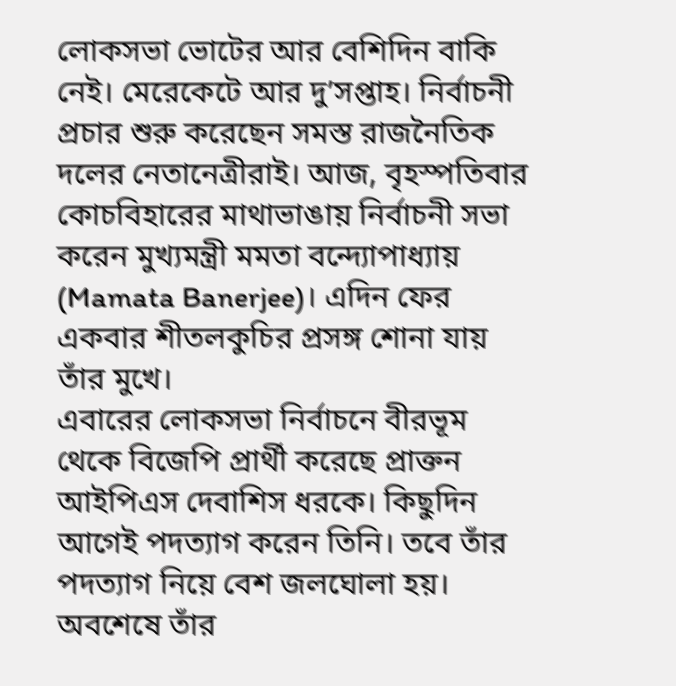লোকসভা ভোটের আর বেশিদিন বাকি নেই। মেরেকেটে আর দু’সপ্তাহ। নির্বাচনী প্রচার শুরু করেছেন সমস্ত রাজনৈতিক দলের নেতানেত্রীরাই। আজ, বৃহস্পতিবার কোচবিহারের মাথাভাঙায় নির্বাচনী সভা করেন মুখ্যমন্ত্রী মমতা বন্দ্যোপাধ্যায় (Mamata Banerjee)। এদিন ফের একবার শীতলকুচির প্রসঙ্গ শোনা যায় তাঁর মুখে।
এবারের লোকসভা নির্বাচনে বীরভূম থেকে বিজেপি প্রার্থী করেছে প্রাক্তন আইপিএস দেবাশিস ধরকে। কিছুদিন আগেই পদত্যাগ করেন তিনি। তবে তাঁর পদত্যাগ নিয়ে বেশ জলঘোলা হয়। অবশেষে তাঁর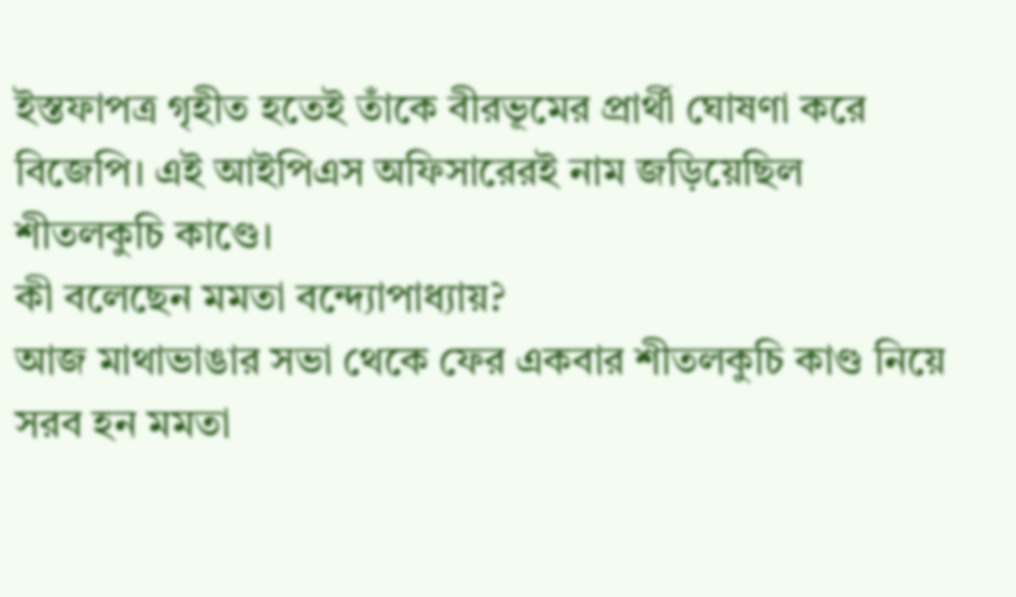ইস্তফাপত্র গৃহীত হতেই তাঁকে বীরভূমের প্রার্থী ঘোষণা করে বিজেপি। এই আইপিএস অফিসারেরই নাম জড়িয়েছিল শীতলকুচি কাণ্ডে।
কী বলেছেন মমতা বন্দ্যোপাধ্যায়?
আজ মাথাভাঙার সভা থেকে ফের একবার শীতলকুচি কাণ্ড নিয়ে সরব হন মমতা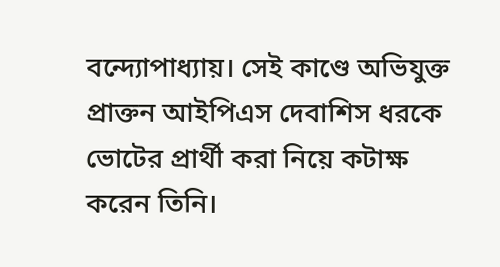বন্দ্যোপাধ্যায়। সেই কাণ্ডে অভিযুক্ত প্রাক্তন আইপিএস দেবাশিস ধরকে ভোটের প্রার্থী করা নিয়ে কটাক্ষ করেন তিনি।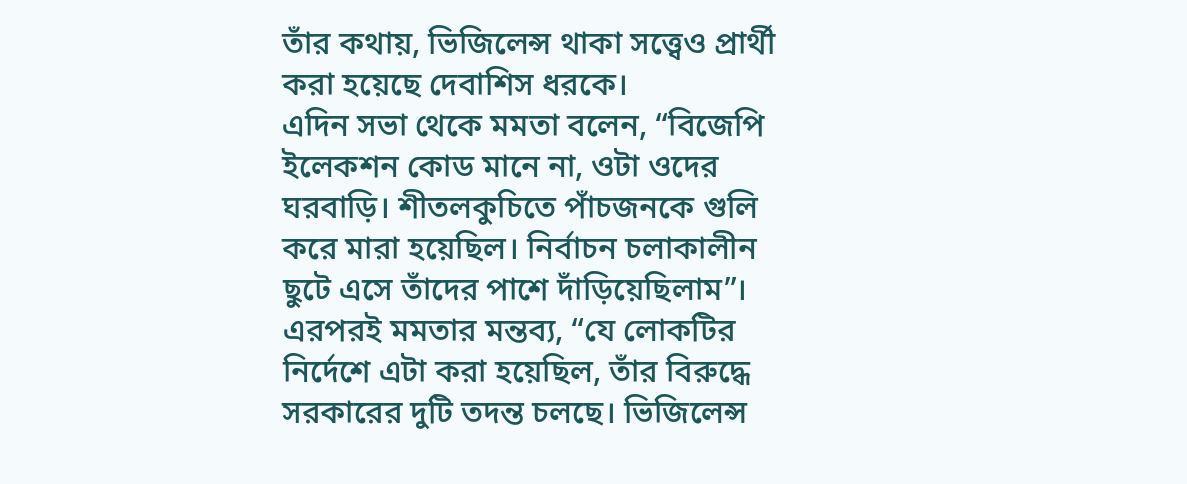তাঁর কথায়, ভিজিলেন্স থাকা সত্ত্বেও প্রার্থী করা হয়েছে দেবাশিস ধরকে।
এদিন সভা থেকে মমতা বলেন, “বিজেপি ইলেকশন কোড মানে না, ওটা ওদের ঘরবাড়ি। শীতলকুচিতে পাঁচজনকে গুলি করে মারা হয়েছিল। নির্বাচন চলাকালীন ছুটে এসে তাঁদের পাশে দাঁড়িয়েছিলাম”।
এরপরই মমতার মন্তব্য, “যে লোকটির নির্দেশে এটা করা হয়েছিল, তাঁর বিরুদ্ধে সরকারের দুটি তদন্ত চলছে। ভিজিলেন্স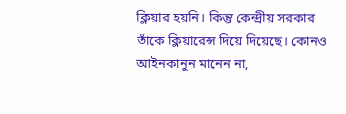ক্লিয়ার হয়নি। কিন্তু কেন্দ্রীয় সরকার তাঁকে ক্লিয়ারেন্স দিয়ে দিয়েছে। কোনও আইনকানুন মানেন না,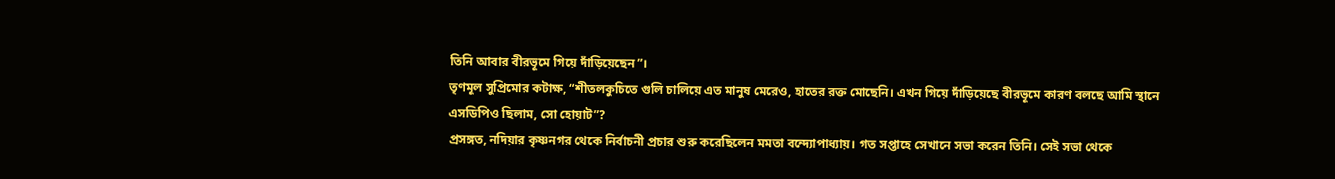তিনি আবার বীরভূমে গিয়ে দাঁড়িয়েছেন”।
তৃণমূল সুপ্রিমোর কটাক্ষ, “শীতলকুচিতে গুলি চালিয়ে এত মানুষ মেরেও, হাতের রক্ত মোছেনি। এখন গিয়ে দাঁড়িয়েছে বীরভূমে কারণ বলছে আমি স্থানে এসডিপিও ছিলাম, সো হোয়াট”?
প্রসঙ্গত, নদিয়ার কৃষ্ণনগর থেকে নির্বাচনী প্রচার শুরু করেছিলেন মমতা বন্দ্যোপাধ্যায়। গত সপ্তাহে সেখানে সভা করেন তিনি। সেই সভা থেকে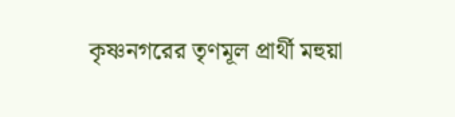কৃষ্ণনগরের তৃণমূল প্রার্থী মহুয়া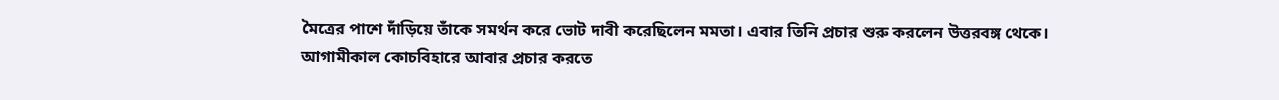মৈত্রের পাশে দাঁড়িয়ে তাঁকে সমর্থন করে ভোট দাবী করেছিলেন মমতা। এবার তিনি প্রচার শুরু করলেন উত্তরবঙ্গ থেকে। আগামীকাল কোচবিহারে আবার প্রচার করতে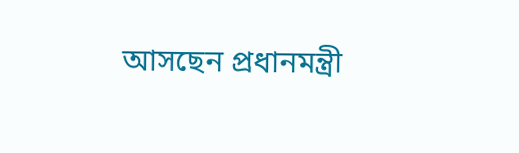আসছেন প্রধানমন্ত্রী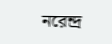নরেন্দ্র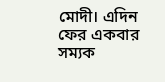মোদী। এদিন ফের একবার সম্যক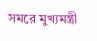সমরে মুখ্যমন্ত্রী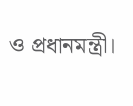ও প্রধানমন্ত্রী।